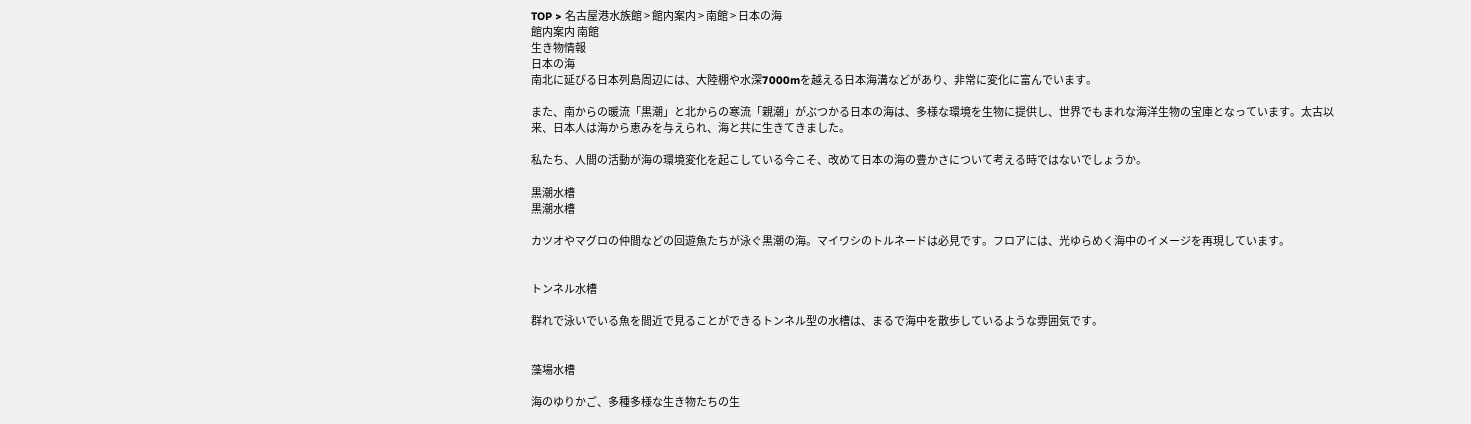TOP > 名古屋港水族館 > 館内案内 > 南館 > 日本の海
館内案内 南館
生き物情報
日本の海
南北に延びる日本列島周辺には、大陸棚や水深7000mを越える日本海溝などがあり、非常に変化に富んでいます。

また、南からの暖流「黒潮」と北からの寒流「親潮」がぶつかる日本の海は、多様な環境を生物に提供し、世界でもまれな海洋生物の宝庫となっています。太古以来、日本人は海から恵みを与えられ、海と共に生きてきました。

私たち、人間の活動が海の環境変化を起こしている今こそ、改めて日本の海の豊かさについて考える時ではないでしょうか。

黒潮水槽
黒潮水槽

カツオやマグロの仲間などの回遊魚たちが泳ぐ黒潮の海。マイワシのトルネードは必見です。フロアには、光ゆらめく海中のイメージを再現しています。


トンネル水槽

群れで泳いでいる魚を間近で見ることができるトンネル型の水槽は、まるで海中を散歩しているような雰囲気です。


藻場水槽

海のゆりかご、多種多様な生き物たちの生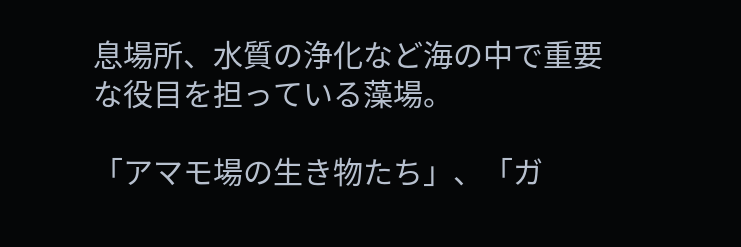息場所、水質の浄化など海の中で重要な役目を担っている藻場。

「アマモ場の生き物たち」、「ガ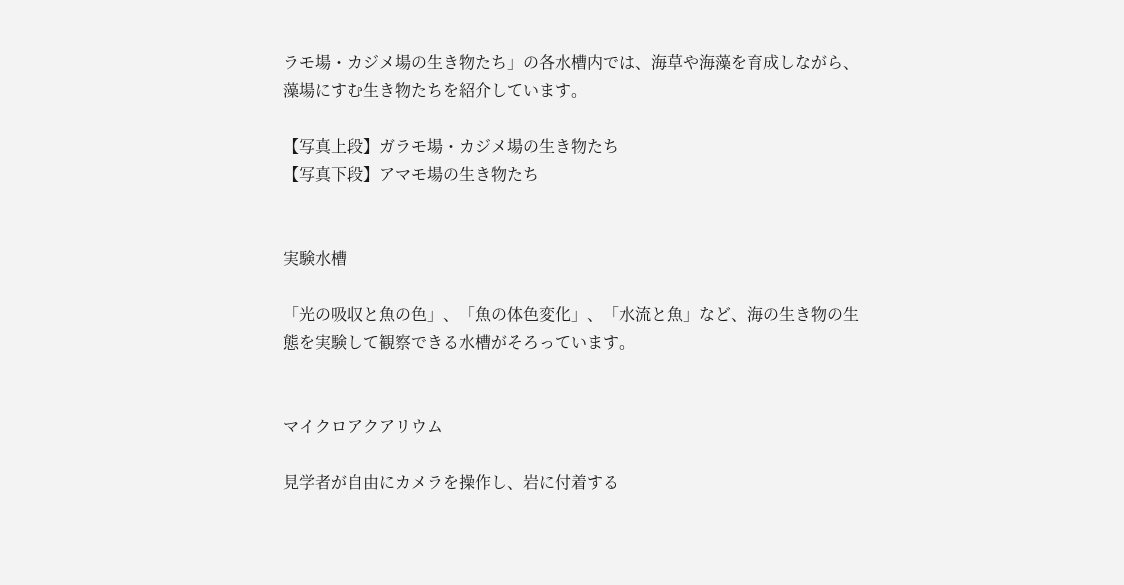ラモ場・カジメ場の生き物たち」の各水槽内では、海草や海藻を育成しながら、藻場にすむ生き物たちを紹介しています。

【写真上段】ガラモ場・カジメ場の生き物たち
【写真下段】アマモ場の生き物たち


実験水槽

「光の吸収と魚の色」、「魚の体色変化」、「水流と魚」など、海の生き物の生態を実験して観察できる水槽がそろっています。


マイクロアクアリウム

見学者が自由にカメラを操作し、岩に付着する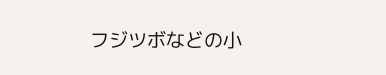フジツボなどの小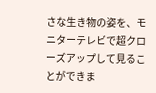さな生き物の姿を、モニターテレビで超クローズアップして見ることができま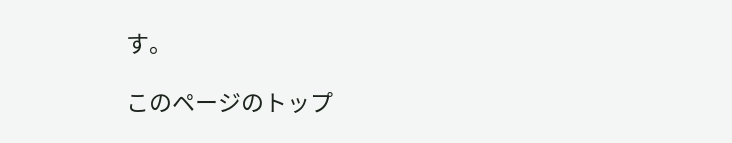す。

このページのトップ